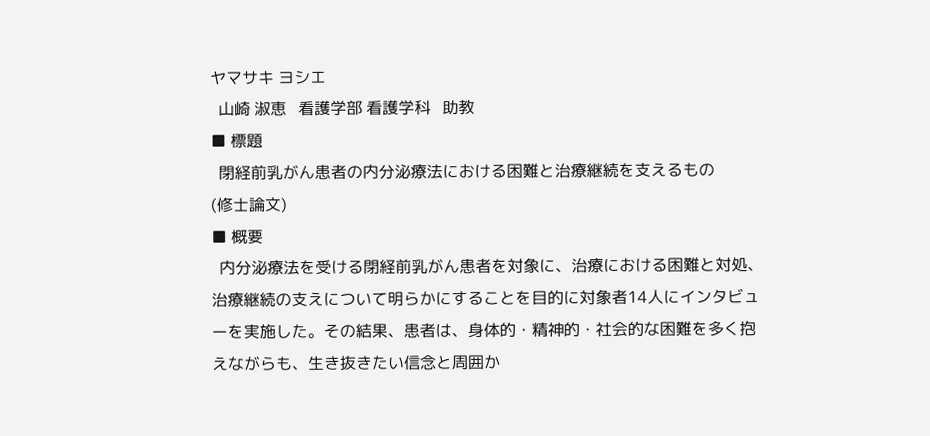ヤマサキ ヨシエ
  山崎 淑恵   看護学部 看護学科   助教
■ 標題
  閉経前乳がん患者の内分泌療法における困難と治療継続を支えるもの
(修士論文)
■ 概要
  内分泌療法を受ける閉経前乳がん患者を対象に、治療における困難と対処、治療継続の支えについて明らかにすることを目的に対象者14人にインタビューを実施した。その結果、患者は、身体的・精神的・社会的な困難を多く抱えながらも、生き抜きたい信念と周囲か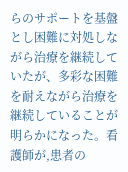らのサポートを基盤とし困難に対処しながら治療を継続していたが、多彩な困難を耐えながら治療を継続していることが明らかになった。看護師が,患者の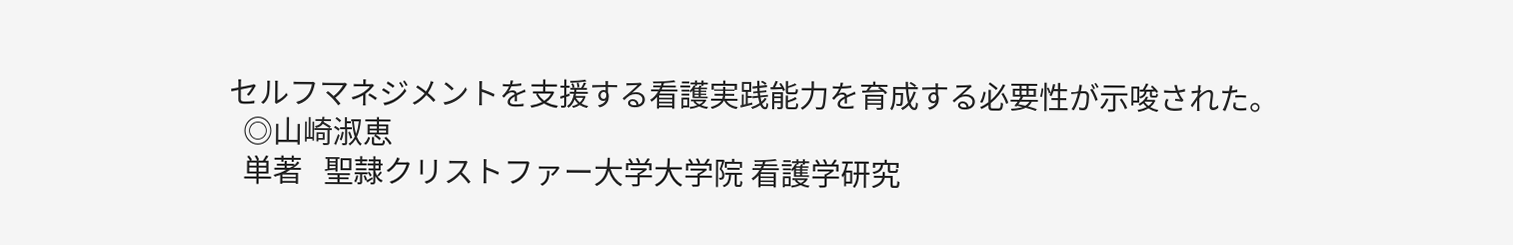セルフマネジメントを支援する看護実践能力を育成する必要性が示唆された。
  ◎山崎淑恵
  単著   聖隷クリストファー大学大学院 看護学研究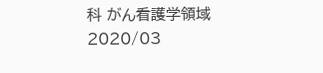科 がん看護学領域      2020/03